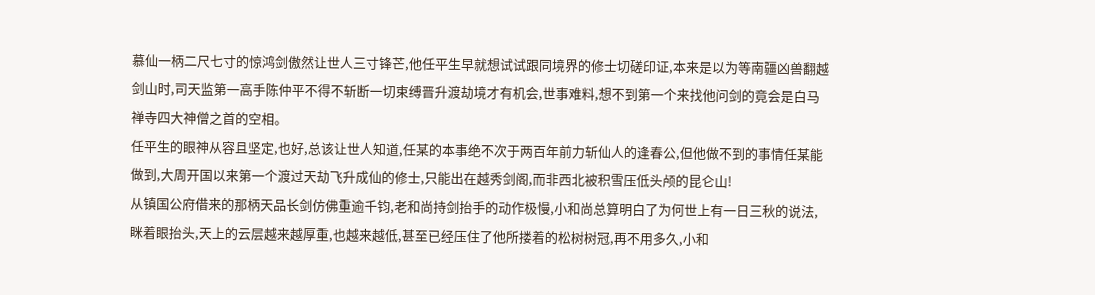慕仙一柄二尺七寸的惊鸿剑傲然让世人三寸锋芒,他任平生早就想试试跟同境界的修士切磋印证,本来是以为等南疆凶兽翻越剑山时,司天监第一高手陈仲平不得不斩断一切束缚晋升渡劫境才有机会,世事难料,想不到第一个来找他问剑的竟会是白马禅寺四大神僧之首的空相。
任平生的眼神从容且坚定,也好,总该让世人知道,任某的本事绝不次于两百年前力斩仙人的逢春公,但他做不到的事情任某能做到,大周开国以来第一个渡过天劫飞升成仙的修士,只能出在越秀剑阁,而非西北被积雪压低头颅的昆仑山!
从镇国公府借来的那柄天品长剑仿佛重逾千钧,老和尚持剑抬手的动作极慢,小和尚总算明白了为何世上有一日三秋的说法,眯着眼抬头,天上的云层越来越厚重,也越来越低,甚至已经压住了他所搂着的松树树冠,再不用多久,小和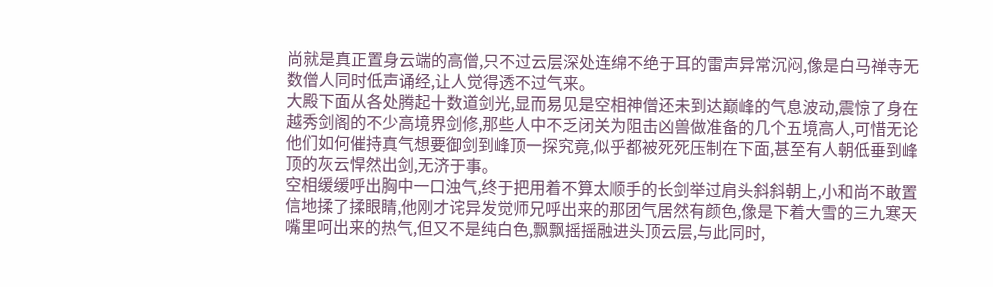尚就是真正置身云端的高僧,只不过云层深处连绵不绝于耳的雷声异常沉闷,像是白马禅寺无数僧人同时低声诵经,让人觉得透不过气来。
大殿下面从各处腾起十数道剑光,显而易见是空相神僧还未到达巅峰的气息波动,震惊了身在越秀剑阁的不少高境界剑修,那些人中不乏闭关为阻击凶兽做准备的几个五境高人,可惜无论他们如何催持真气想要御剑到峰顶一探究竟,似乎都被死死压制在下面,甚至有人朝低垂到峰顶的灰云悍然出剑,无济于事。
空相缓缓呼出胸中一口浊气,终于把用着不算太顺手的长剑举过肩头斜斜朝上,小和尚不敢置信地揉了揉眼睛,他刚才诧异发觉师兄呼出来的那团气居然有颜色,像是下着大雪的三九寒天嘴里呵出来的热气,但又不是纯白色,飘飘摇摇融进头顶云层,与此同时,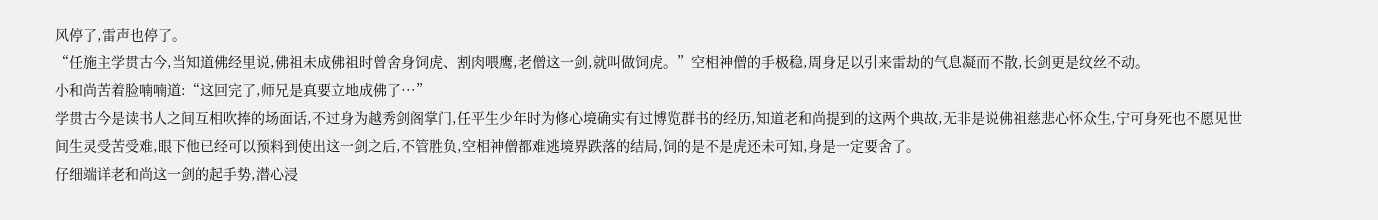风停了,雷声也停了。
“任施主学贯古今,当知道佛经里说,佛祖未成佛祖时曾舍身饲虎、割肉喂鹰,老僧这一剑,就叫做饲虎。”空相神僧的手极稳,周身足以引来雷劫的气息凝而不散,长剑更是纹丝不动。
小和尚苦着脸喃喃道:“这回完了,师兄是真要立地成佛了···”
学贯古今是读书人之间互相吹捧的场面话,不过身为越秀剑阁掌门,任平生少年时为修心境确实有过博览群书的经历,知道老和尚提到的这两个典故,无非是说佛祖慈悲心怀众生,宁可身死也不愿见世间生灵受苦受难,眼下他已经可以预料到使出这一剑之后,不管胜负,空相神僧都难逃境界跌落的结局,饲的是不是虎还未可知,身是一定要舍了。
仔细端详老和尚这一剑的起手势,潜心浸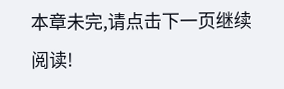本章未完,请点击下一页继续阅读!